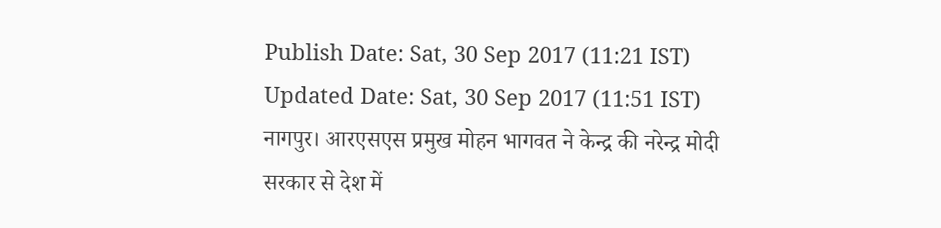Publish Date: Sat, 30 Sep 2017 (11:21 IST)
Updated Date: Sat, 30 Sep 2017 (11:51 IST)
नागपुर। आरएसएस प्रमुख मोहन भागवत ने केन्द्र की नरेन्द्र मोदी सरकार से देश में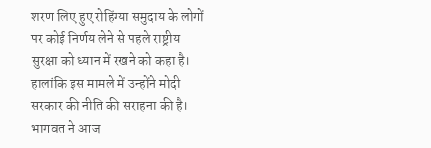शरण लिए हुए रोहिंग्या समुदाय के लोगों पर कोई निर्णय लेने से पहले राष्ट्रीय सुरक्षा को ध्यान में रखने को कहा है। हालांकि इस मामले में उन्होंने मोदी सरकार की नीति की सराहना की है।
भागवत ने आज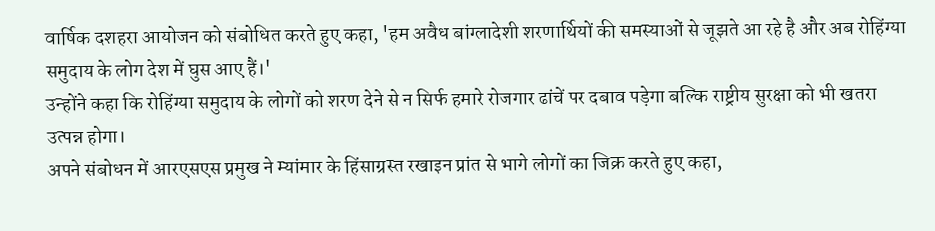वार्षिक दशहरा आयोजन को संबोधित करते हुए कहा, 'हम अवैध बांग्लादेशी शरणार्थियों की समस्याओं से जूझते आ रहे है और अब रोहिंग्या समुदाय के लोग देश में घुस आए हैं।'
उन्होंने कहा कि रोहिंग्या समुदाय के लोगों को शरण देने से न सिर्फ हमारे रोजगार ढांचें पर दबाव पड़ेगा बल्कि राष्ट्रीय सुरक्षा को भी खतरा उत्पन्न होगा।
अपने संबोधन में आरएसएस प्रमुख ने म्यांमार के हिंसाग्रस्त रखाइन प्रांत से भागे लोगों का जिक्र करते हुए कहा,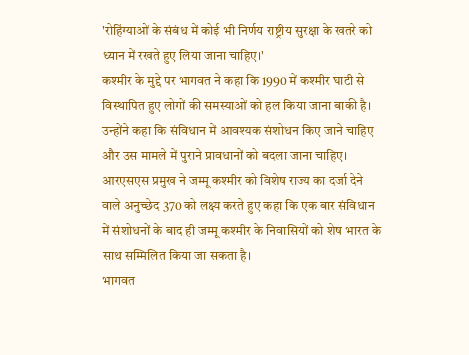'रोहिंग्याओं के संबंध में कोई भी निर्णय राष्ट्रीय सुरक्षा के खतरे को ध्यान में रखते हुए लिया जाना चाहिए।'
कश्मीर के मुद्दे पर भागवत ने कहा कि 1990 में कश्मीर घाटी से विस्थापित हुए लोगों की समस्याओं को हल किया जाना बाकी है। उन्होंने कहा कि संविधान में आवश्यक संशोधन किए जाने चाहिए और उस मामले में पुराने प्रावधानों को बदला जाना चाहिए।
आरएसएस प्रमुख ने जम्मू कश्मीर को विशेष राज्य का दर्जा देने वाले अनुच्छेद 370 को लक्ष्य करते हुए कहा कि एक बार संविधान में संशोधनों के बाद ही जम्मू कश्मीर के निवासियों को शेष भारत के साथ सम्मिलित किया जा सकता है।
भागवत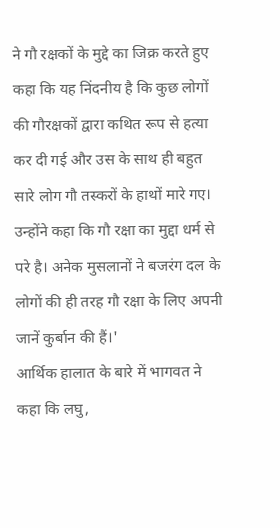ने गौ रक्षकों के मुद्दे का जिक्र करते हुए कहा कि यह निंदनीय है कि कुछ लोगों की गौरक्षकों द्वारा कथित रूप से हत्या कर दी गई और उस के साथ ही बहुत सारे लोग गौ तस्करों के हाथों मारे गए।
उन्होंने कहा कि गौ रक्षा का मुद्दा धर्म से परे है। अनेक मुसलानों ने बजरंग दल के लोगों की ही तरह गौ रक्षा के लिए अपनी जानें कुर्बान की हैं।'
आर्थिक हालात के बारे में भागवत ने कहा कि लघु,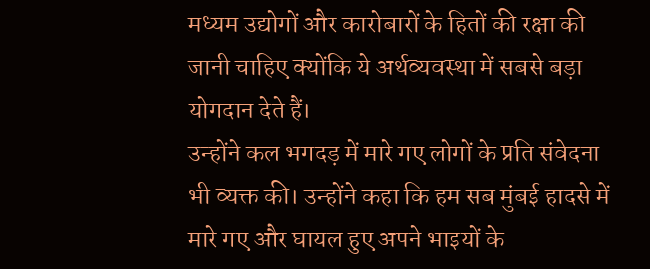मध्यम उद्योगों और कारोबारों के हितों की रक्षा की जानी चाहिए क्योंकि ये अर्थव्यवस्था में सबसे बड़ा योगदान देते हैं।
उन्होंने कल भगदड़ में मारे गए लोगों के प्रति संवेदना भी व्यक्त की। उन्होंने कहा कि हम सब मुंबई हादसे में मारे गए और घायल हुए अपने भाइयों के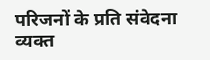परिजनों के प्रति संवेदना व्यक्त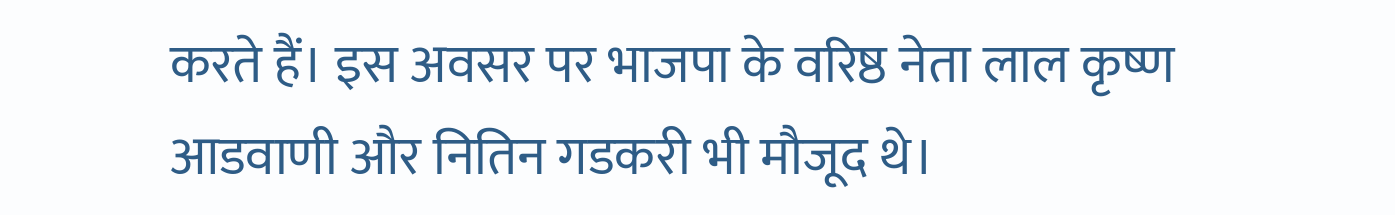करते हैं। इस अवसर पर भाजपा के वरिष्ठ नेता लाल कृष्ण आडवाणी और नितिन गडकरी भी मौजूद थे।